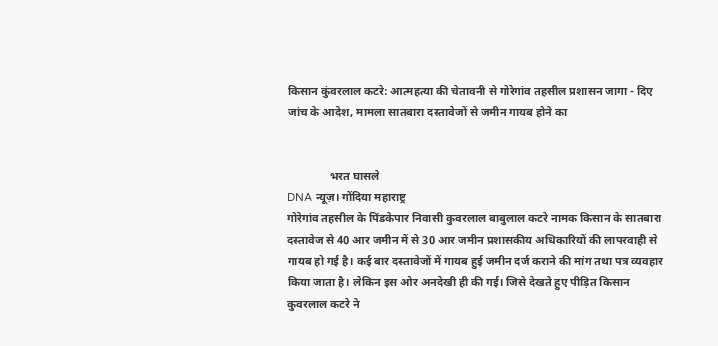किसान कुंवरलाल कटरे: आत्महत्या की चेतावनी से गोरेगांव तहसील प्रशासन जागा - दिए जांच के आदेश, मामला सातबारा दस्तावेजों से जमीन गायब होने का


               भरत घासले
DNA न्यूज़। गोंदिया महाराष्ट्र
गोरेगांव तहसील के पिंडकेपार निवासी कुवरलाल बाबुलाल कटरे नामक किसान के सातबारा दस्तावेज से 40 आर जमीन में से 30 आर जमीन प्रशासकीय अधिकारियों की लापरवाही से गायब हो गई है। कई बार दस्तावेजों में गायब हुई जमीन दर्ज कराने की मांग तथा पत्र व्यवहार किया जाता है। लेकिन इस ओर अनदेखी ही की गई। जिसे देखते हुए पीड़ित किसान कुवरलाल कटरे ने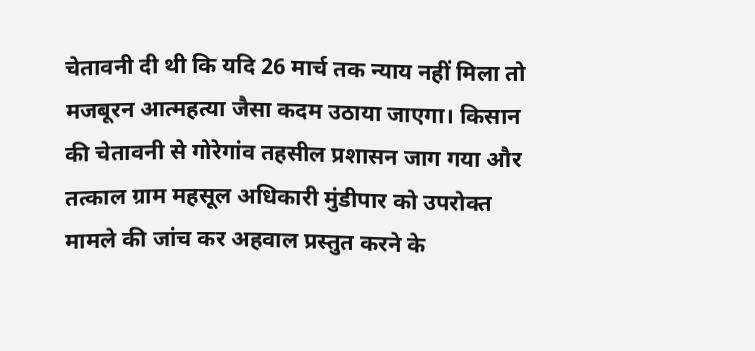चेतावनी दी थी कि यदि 26 मार्च तक न्याय नहीं मिला तो मजबूरन आत्महत्या जैसा कदम उठाया जाएगा। किसान की चेतावनी से गोरेगांव तहसील प्रशासन जाग गया और तत्काल ग्राम महसूल अधिकारी मुंडीपार को उपरोक्त मामले की जांच कर अहवाल प्रस्तुत करने के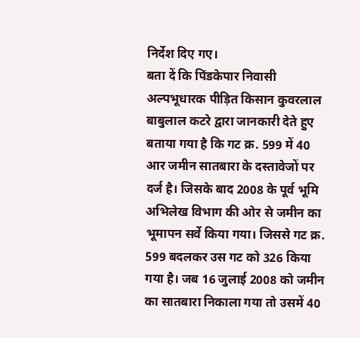निर्देश दिए गए।
बता दें कि पिंडकेपार निवासी अल्पभूधारक पीड़ित किसान कुवरलाल बाबुलाल कटरे द्वारा जानकारी देते हुए बताया गया है कि गट क्र. 599 में 40 आर जमीन सातबारा के दस्तावेजों पर दर्ज है। जिसके बाद 2008 के पूर्व भूमि अभिलेख विभाग की ओर से जमीन का भूमापन सर्वे किया गया। जिससे गट क्र. 599 बदलकर उस गट को 326 किया गया है। जब 16 जुलाई 2008 को जमीन का सातबारा निकाला गया तो उसमें 40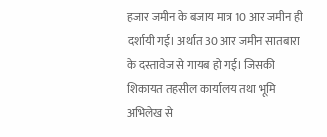हजार जमीन के बजाय मात्र 10 आर जमीन ही दर्शायी गई। अर्थात 30 आर जमीन सातबारा के दस्तावेज से गायब हो गई। जिसकी शिकायत तहसील कार्यालय तथा भूमि अभिलेख से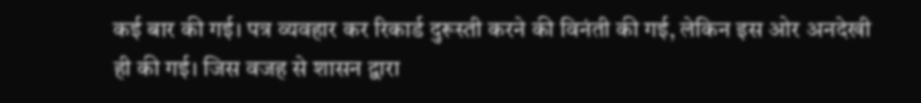कई बार की गई। पत्र व्यवहार कर रिकार्ड दुरूस्ती करने की विनंती की गई, लेकिन इस ओर अनदेखी ही की गई। जिस वजह से शासन द्वारा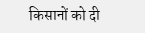किसानों को दी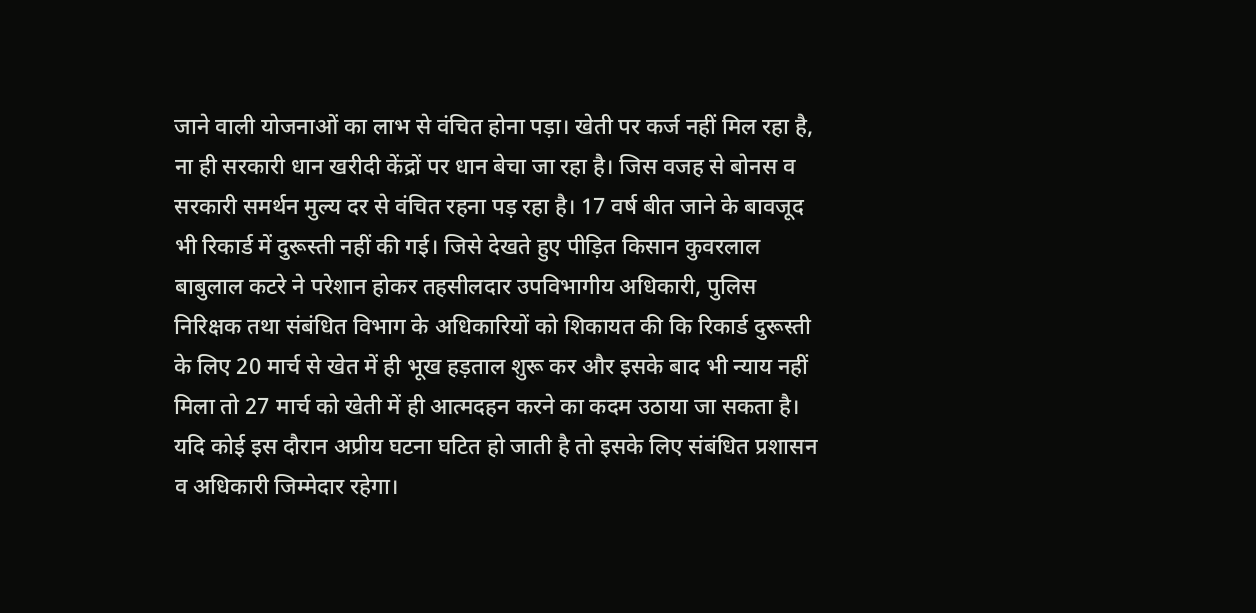जाने वाली योजनाओं का लाभ से वंचित होना पड़ा। खेती पर कर्ज नहीं मिल रहा है, ना ही सरकारी धान खरीदी केंद्रों पर धान बेचा जा रहा है। जिस वजह से बोनस व सरकारी समर्थन मुल्य दर से वंचित रहना पड़ रहा है। 17 वर्ष बीत जाने के बावजूद भी रिकार्ड में दुरूस्ती नहीं की गई। जिसे देखते हुए पीड़ित किसान कुवरलाल बाबुलाल कटरे ने परेशान होकर तहसीलदार उपविभागीय अधिकारी, पुलिस निरिक्षक तथा संबंधित विभाग के अधिकारियों को शिकायत की कि रिकार्ड दुरूस्ती के लिए 20 मार्च से खेत में ही भूख हड़ताल शुरू कर और इसके बाद भी न्याय नहीं मिला तो 27 मार्च को खेती में ही आत्मदहन करने का कदम उठाया जा सकता है। यदि कोई इस दौरान अप्रीय घटना घटित हो जाती है तो इसके लिए संबंधित प्रशासन व अधिकारी जिम्मेदार रहेगा।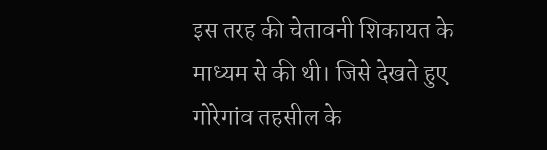इस तरह की चेतावनी शिकायत के माध्यम से की थी। जिसे देखते हुए गोरेगांव तहसील के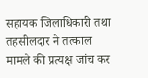सहायक जिलाधिकारी तथा तहसीलदार ने तत्काल मामले की प्रत्यक्ष जांच कर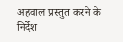अहवाल प्रस्तुत करने के निर्देश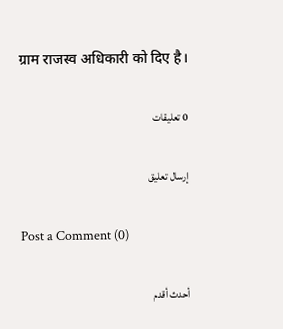ग्राम राजस्व अधिकारी को दिए है।

0 تعليقات

إرسال تعليق

Post a Comment (0)

أحدث أقدم